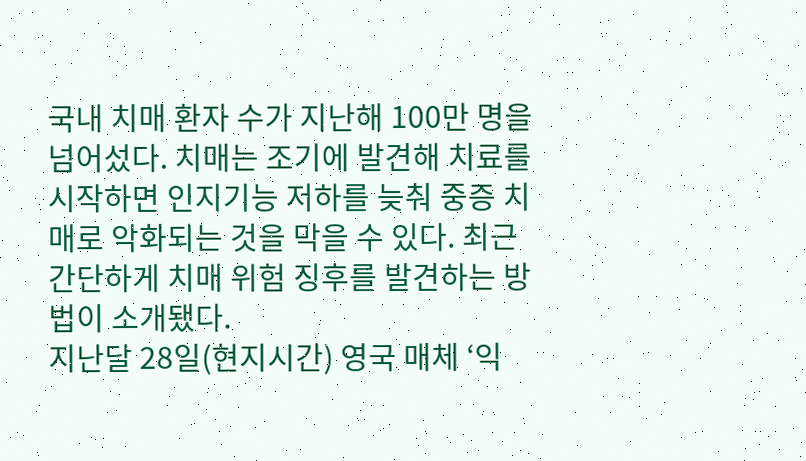국내 치매 환자 수가 지난해 100만 명을 넘어섰다. 치매는 조기에 발견해 치료를 시작하면 인지기능 저하를 늦춰 중증 치매로 악화되는 것을 막을 수 있다. 최근 간단하게 치매 위험 징후를 발견하는 방법이 소개됐다.
지난달 28일(현지시간) 영국 매체 ‘익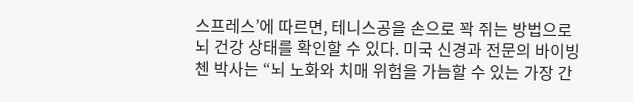스프레스’에 따르면, 테니스공을 손으로 꽉 쥐는 방법으로 뇌 건강 상태를 확인할 수 있다. 미국 신경과 전문의 바이빙 첸 박사는 “뇌 노화와 치매 위험을 가늠할 수 있는 가장 간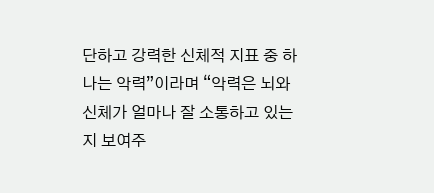단하고 강력한 신체적 지표 중 하나는 악력”이라며 “악력은 뇌와 신체가 얼마나 잘 소통하고 있는지 보여주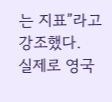는 지표”라고 강조했다.
실제로 영국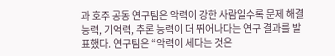과 호주 공동 연구팀은 악력이 강한 사람일수록 문제 해결 능력, 기억력, 추론 능력이 더 뛰어나다는 연구 결과를 발표했다. 연구팀은 “악력이 세다는 것은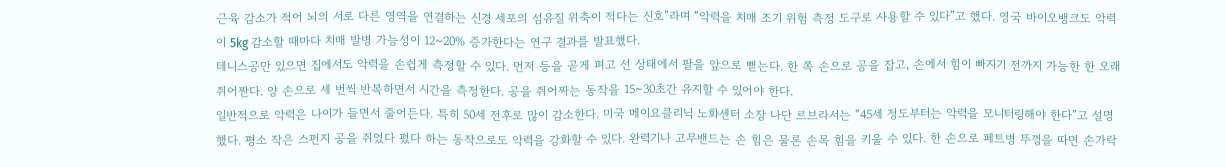근육 감소가 적어 뇌의 서로 다른 영역을 연결하는 신경 세포의 섬유질 위축이 적다는 신호”라며 “악력을 치매 조기 위험 측정 도구로 사용할 수 있다”고 했다. 영국 바이오뱅크도 악력이 5kg 감소할 때마다 치매 발병 가능성이 12~20% 증가한다는 연구 결과를 발표했다.
테니스공만 있으면 집에서도 악력을 손쉽게 측정할 수 있다. 먼저 등을 곧게 펴고 선 상태에서 팔을 앞으로 뻗는다. 한 쪽 손으로 공을 잡고, 손에서 힘이 빠지기 전까지 가능한 한 오래 쥐어짠다. 양 손으로 세 번씩 반복하면서 시간을 측정한다. 공을 쥐어짜는 동작을 15~30초간 유지할 수 있어야 한다.
일반적으로 악력은 나이가 들면서 줄어든다. 특히 50세 전후로 많이 감소한다. 미국 메이요클리닉 노화센터 소장 나단 르브라서는 “45세 정도부터는 악력을 모니터링해야 한다”고 설명했다. 평소 작은 스펀지 공을 쥐었다 폈다 하는 동작으로도 악력을 강화할 수 있다. 완력기나 고무밴드는 손 힘은 물론 손목 힘을 키울 수 있다. 한 손으로 페트병 뚜껑을 따면 손가락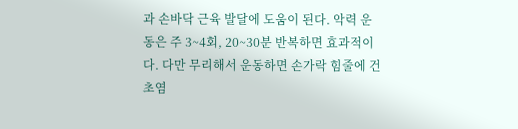과 손바닥 근육 발달에 도움이 된다. 악력 운동은 주 3~4회, 20~30분 반복하면 효과적이다. 다만 무리해서 운동하면 손가락 힘줄에 건초염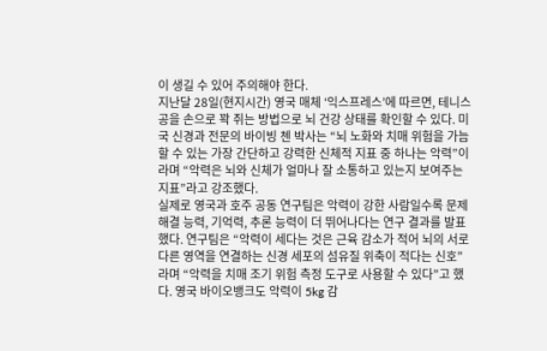이 생길 수 있어 주의해야 한다.
지난달 28일(현지시간) 영국 매체 ‘익스프레스’에 따르면, 테니스공을 손으로 꽉 쥐는 방법으로 뇌 건강 상태를 확인할 수 있다. 미국 신경과 전문의 바이빙 첸 박사는 “뇌 노화와 치매 위험을 가늠할 수 있는 가장 간단하고 강력한 신체적 지표 중 하나는 악력”이라며 “악력은 뇌와 신체가 얼마나 잘 소통하고 있는지 보여주는 지표”라고 강조했다.
실제로 영국과 호주 공동 연구팀은 악력이 강한 사람일수록 문제 해결 능력, 기억력, 추론 능력이 더 뛰어나다는 연구 결과를 발표했다. 연구팀은 “악력이 세다는 것은 근육 감소가 적어 뇌의 서로 다른 영역을 연결하는 신경 세포의 섬유질 위축이 적다는 신호”라며 “악력을 치매 조기 위험 측정 도구로 사용할 수 있다”고 했다. 영국 바이오뱅크도 악력이 5kg 감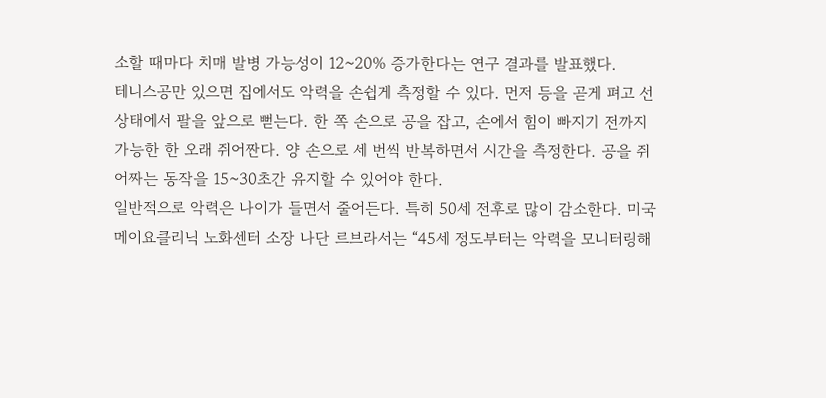소할 때마다 치매 발병 가능성이 12~20% 증가한다는 연구 결과를 발표했다.
테니스공만 있으면 집에서도 악력을 손쉽게 측정할 수 있다. 먼저 등을 곧게 펴고 선 상태에서 팔을 앞으로 뻗는다. 한 쪽 손으로 공을 잡고, 손에서 힘이 빠지기 전까지 가능한 한 오래 쥐어짠다. 양 손으로 세 번씩 반복하면서 시간을 측정한다. 공을 쥐어짜는 동작을 15~30초간 유지할 수 있어야 한다.
일반적으로 악력은 나이가 들면서 줄어든다. 특히 50세 전후로 많이 감소한다. 미국 메이요클리닉 노화센터 소장 나단 르브라서는 “45세 정도부터는 악력을 모니터링해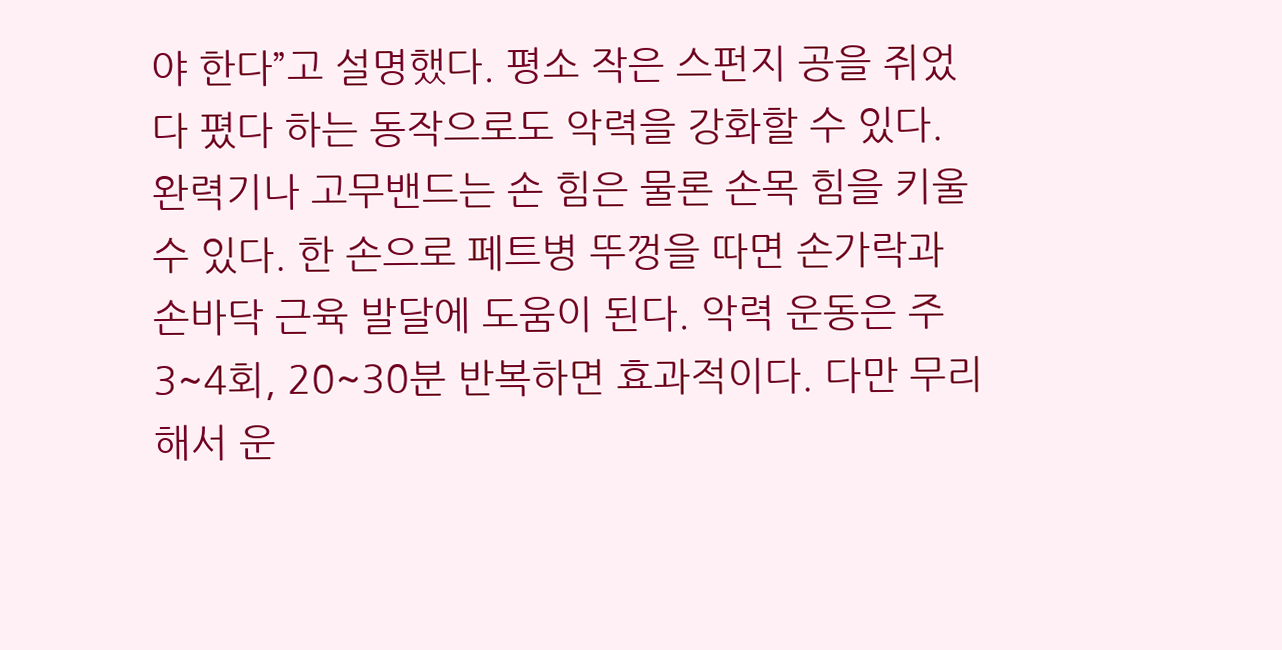야 한다”고 설명했다. 평소 작은 스펀지 공을 쥐었다 폈다 하는 동작으로도 악력을 강화할 수 있다. 완력기나 고무밴드는 손 힘은 물론 손목 힘을 키울 수 있다. 한 손으로 페트병 뚜껑을 따면 손가락과 손바닥 근육 발달에 도움이 된다. 악력 운동은 주 3~4회, 20~30분 반복하면 효과적이다. 다만 무리해서 운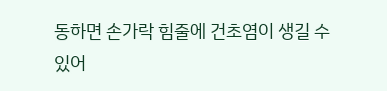동하면 손가락 힘줄에 건초염이 생길 수 있어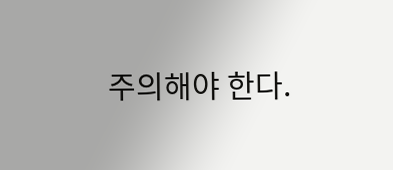주의해야 한다.